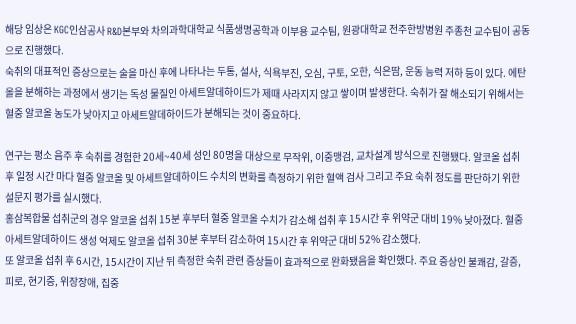해당 임상은 KGC인삼공사 R&D본부와 차의과학대학교 식품생명공학과 이부용 교수팀, 원광대학교 전주한방병원 주종천 교수팀이 공동으로 진행했다.
숙취의 대표적인 증상으로는 술을 마신 후에 나타나는 두통, 설사, 식욕부진, 오심, 구토, 오한, 식은땀, 운동 능력 저하 등이 있다. 에탄올을 분해하는 과정에서 생기는 독성 물질인 아세트알데하이드가 제때 사라지지 않고 쌓이며 발생한다. 숙취가 잘 해소되기 위해서는 혈중 알코올 농도가 낮아지고 아세트알데하이드가 분해되는 것이 중요하다.

연구는 평소 음주 후 숙취를 경험한 20세~40세 성인 80명을 대상으로 무작위, 이중맹검, 교차설계 방식으로 진행됐다. 알코올 섭취 후 일정 시간 마다 혈중 알코올 및 아세트알데하이드 수치의 변화를 측정하기 위한 혈액 검사 그리고 주요 숙취 정도를 판단하기 위한 설문지 평가를 실시했다.
홍삼복합물 섭취군의 경우 알코올 섭취 15분 후부터 혈중 알코올 수치가 감소해 섭취 후 15시간 후 위약군 대비 19% 낮아졌다. 혈중 아세트알데하이드 생성 억제도 알코올 섭취 30분 후부터 감소하여 15시간 후 위약군 대비 52% 감소했다.
또 알코올 섭취 후 6시간, 15시간이 지난 뒤 측정한 숙취 관련 증상들이 효과적으로 완화됐음을 확인했다. 주요 증상인 불쾌감, 갈증, 피로, 현기증, 위장장애, 집중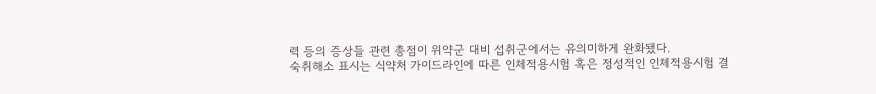력 등의 증상들 관련 총점이 위약군 대비 섭취군에서는 유의미하게 완화됐다.
숙취해소 표시는 식약처 가이드라인에 따른 인체적용시험 혹은 정성적인 인체적용시험 결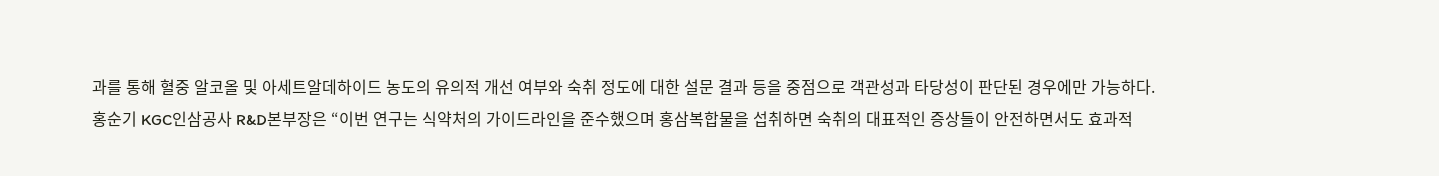과를 통해 혈중 알코올 및 아세트알데하이드 농도의 유의적 개선 여부와 숙취 정도에 대한 설문 결과 등을 중점으로 객관성과 타당성이 판단된 경우에만 가능하다.
홍순기 KGC인삼공사 R&D본부장은 “이번 연구는 식약처의 가이드라인을 준수했으며 홍삼복합물을 섭취하면 숙취의 대표적인 증상들이 안전하면서도 효과적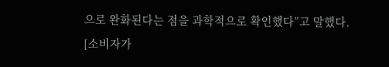으로 완화된다는 점을 과학적으로 확인했다”고 말했다.
[소비자가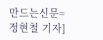만드는신문=정현철 기자]